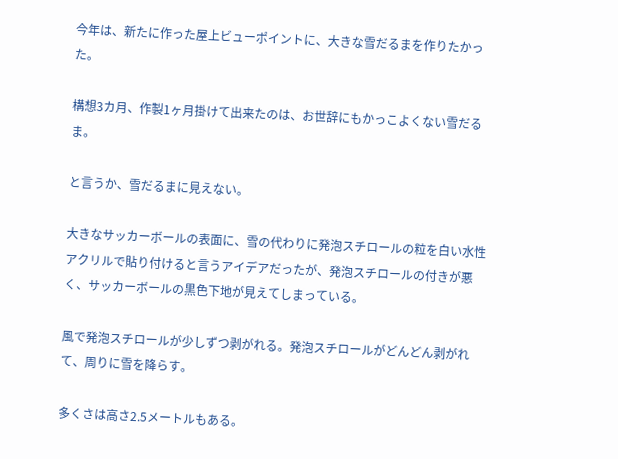今年は、新たに作った屋上ビューポイントに、大きな雪だるまを作りたかった。

構想3カ月、作製1ヶ月掛けて出来たのは、お世辞にもかっこよくない雪だるま。

と言うか、雪だるまに見えない。

大きなサッカーボールの表面に、雪の代わりに発泡スチロールの粒を白い水性アクリルで貼り付けると言うアイデアだったが、発泡スチロールの付きが悪く、サッカーボールの黒色下地が見えてしまっている。

風で発泡スチロールが少しずつ剥がれる。発泡スチロールがどんどん剥がれて、周りに雪を降らす。

多くさは高さ2.5メートルもある。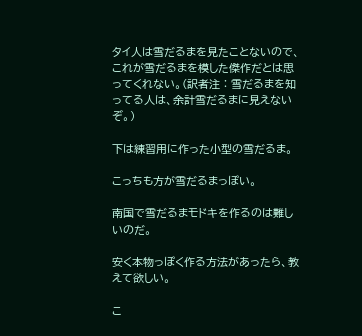タイ人は雪だるまを見たことないので、これが雪だるまを模した傑作だとは思ってくれない。(訳者注∶雪だるまを知ってる人は、余計雪だるまに見えないぞ。)

下は練習用に作った小型の雪だるま。

こっちも方が雪だるまっぽい。

南国で雪だるまモドキを作るのは難しいのだ。

安く本物っぽく作る方法があったら、教えて欲しい。

こ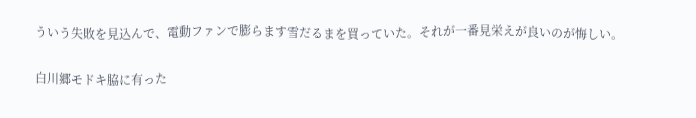ういう失敗を見込んで、電動ファンで膨らます雪だるまを買っていた。それが一番見栄えが良いのが悔しい。

白川郷モドキ脇に有った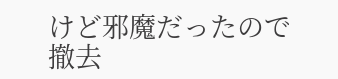けど邪魔だったので撤去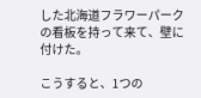した北海道フラワーパークの看板を持って来て、壁に付けた。

こうすると、1つの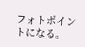フォトポイントになる。